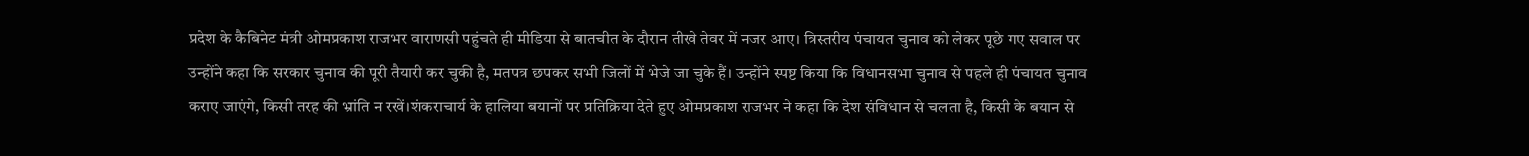प्रदेश के कैबिनेट मंत्री ओमप्रकाश राजभर वाराणसी पहुंचते ही मीडिया से बातचीत के दौरान तीखे तेवर में नजर आए। त्रिस्तरीय पंचायत चुनाव को लेकर पूछे गए सवाल पर उन्होंने कहा कि सरकार चुनाव की पूरी तैयारी कर चुकी है, मतपत्र छपकर सभी जिलों में भेजे जा चुके हैं। उन्होंने स्पष्ट किया कि विधानसभा चुनाव से पहले ही पंचायत चुनाव कराए जाएंगे, किसी तरह की भ्रांति न रखें।शंकराचार्य के हालिया बयानों पर प्रतिक्रिया देते हुए ओमप्रकाश राजभर ने कहा कि देश संविधान से चलता है, किसी के बयान से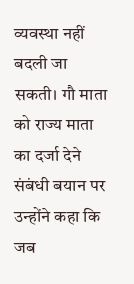व्यवस्था नहीं बदली जा सकती। गौ माता को राज्य माता का दर्जा देने संबंधी बयान पर उन्होंने कहा कि जब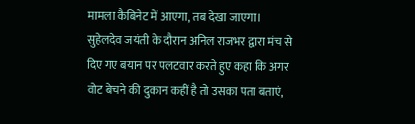मामला कैबिनेट में आएगा, तब देखा जाएगा।
सुहेलदेव जयंती के दौरान अनिल राजभर द्वारा मंच से दिए गए बयान पर पलटवार करते हुए कहा कि अगर वोट बेचने की दुकान कहीं है तो उसका पता बताएं,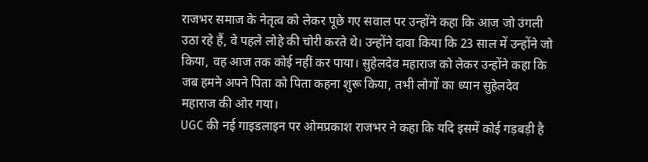राजभर समाज के नेतृत्व को लेकर पूछे गए सवाल पर उन्होंने कहा कि आज जो उंगली उठा रहे हैं, वे पहले लोहे की चोरी करते थे। उन्होंने दावा किया कि 23 साल में उन्होंने जो किया, वह आज तक कोई नहीं कर पाया। सुहेलदेव महाराज को लेकर उन्होंने कहा कि जब हमने अपने पिता को पिता कहना शुरू किया, तभी लोगों का ध्यान सुहेलदेव महाराज की ओर गया।
UGC की नई गाइडलाइन पर ओमप्रकाश राजभर ने कहा कि यदि इसमें कोई गड़बड़ी है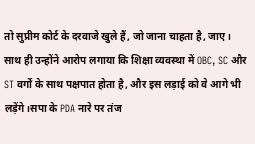तो सुप्रीम कोर्ट के दरवाजे खुले हैं, जो जाना चाहता है, जाए। साथ ही उन्होंने आरोप लगाया कि शिक्षा व्यवस्था में OBC, SC और ST वर्गों के साथ पक्षपात होता है, और इस लड़ाई को वे आगे भी लड़ेंगे।सपा के PDA नारे पर तंज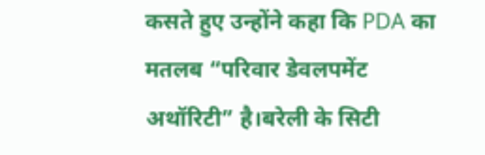कसते हुए उन्होंने कहा कि PDA का मतलब “परिवार डेवलपमेंट अथॉरिटी” है।बरेली के सिटी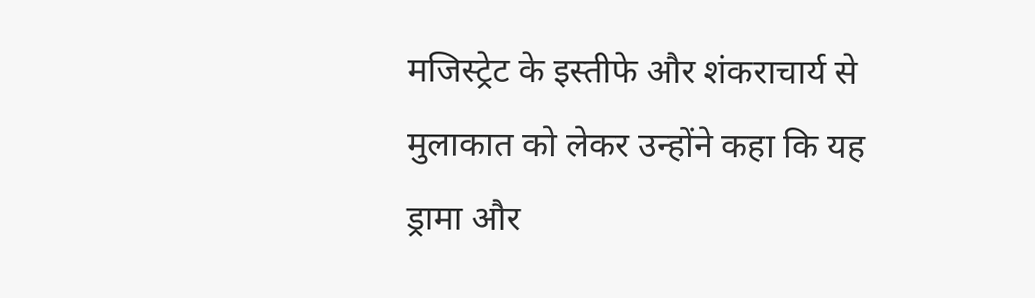मजिस्ट्रेट के इस्तीफे और शंकराचार्य से मुलाकात को लेकर उन्होंने कहा कि यह ड्रामा और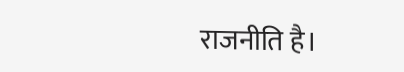राजनीति है।